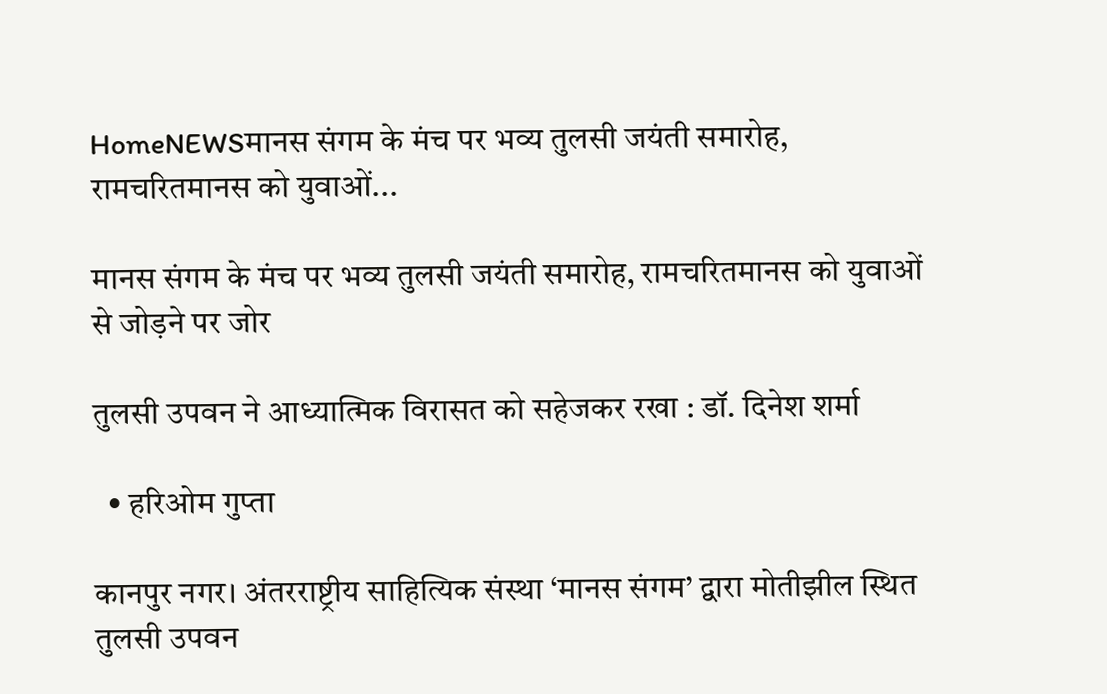HomeNEWSमानस संगम के मंच पर भव्य तुलसी जयंती समारोह, रामचरितमानस को युवाओं...

मानस संगम के मंच पर भव्य तुलसी जयंती समारोह, रामचरितमानस को युवाओं से जोड़ने पर जोर

तुलसी उपवन ने आध्यात्मिक विरासत को सहेजकर रखा : डॉ. दिनेश शर्मा

  • हरिओम गुप्ता

कानपुर नगर। अंतरराष्ट्रीय साहित्यिक संस्था ‘मानस संगम’ द्वारा मोतीझील स्थित तुलसी उपवन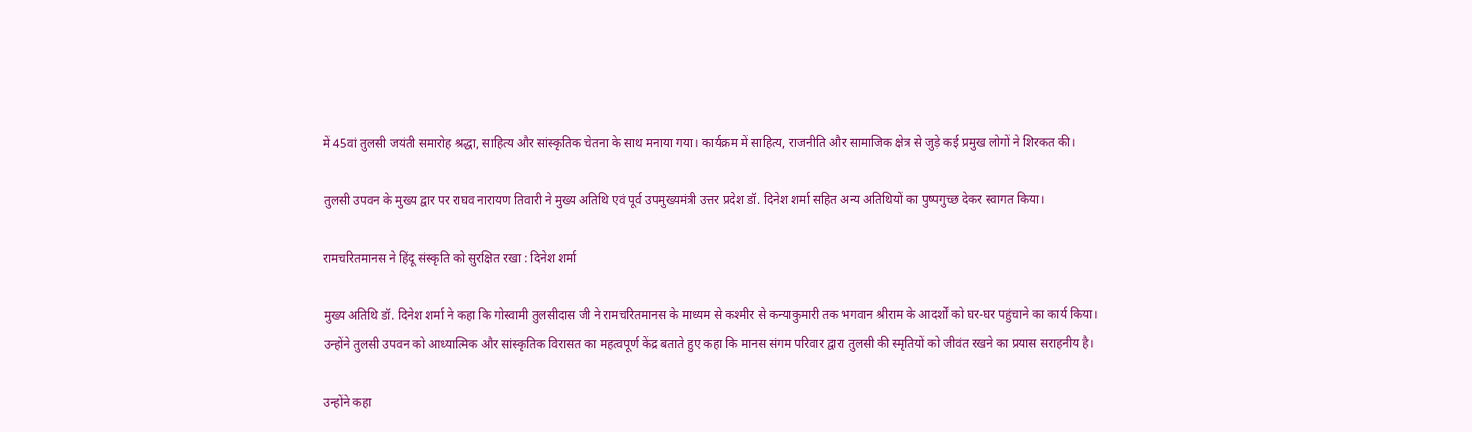में 45वां तुलसी जयंती समारोह श्रद्धा, साहित्य और सांस्कृतिक चेतना के साथ मनाया गया। कार्यक्रम में साहित्य, राजनीति और सामाजिक क्षेत्र से जुड़े कई प्रमुख लोगों ने शिरकत की।

तुलसी उपवन के मुख्य द्वार पर राघव नारायण तिवारी ने मुख्य अतिथि एवं पूर्व उपमुख्यमंत्री उत्तर प्रदेश डॉ. दिनेश शर्मा सहित अन्य अतिथियों का पुष्पगुच्छ देकर स्वागत किया।

रामचरितमानस ने हिंदू संस्कृति को सुरक्षित रखा : दिनेश शर्मा

मुख्य अतिथि डॉ. दिनेश शर्मा ने कहा कि गोस्वामी तुलसीदास जी ने रामचरितमानस के माध्यम से कश्मीर से कन्याकुमारी तक भगवान श्रीराम के आदर्शों को घर-घर पहुंचाने का कार्य किया। उन्होंने तुलसी उपवन को आध्यात्मिक और सांस्कृतिक विरासत का महत्वपूर्ण केंद्र बताते हुए कहा कि मानस संगम परिवार द्वारा तुलसी की स्मृतियों को जीवंत रखने का प्रयास सराहनीय है।

उन्होंने कहा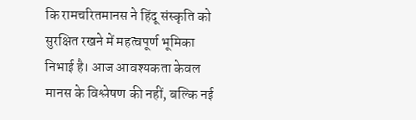कि रामचरितमानस ने हिंदू संस्कृति को सुरक्षित रखने में महत्वपूर्ण भूमिका निभाई है। आज आवश्यकता केवल मानस के विश्लेषण की नहीं, बल्कि नई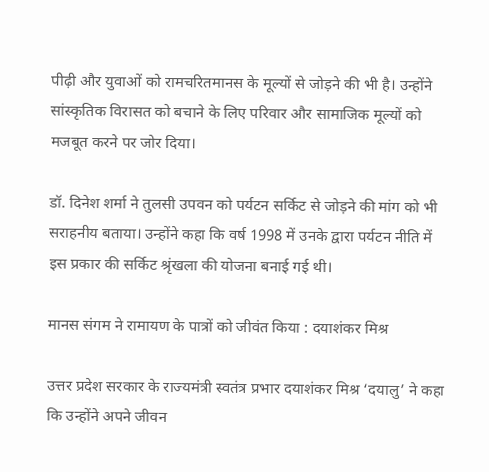पीढ़ी और युवाओं को रामचरितमानस के मूल्यों से जोड़ने की भी है। उन्होंने सांस्कृतिक विरासत को बचाने के लिए परिवार और सामाजिक मूल्यों को मजबूत करने पर जोर दिया।

डॉ. दिनेश शर्मा ने तुलसी उपवन को पर्यटन सर्किट से जोड़ने की मांग को भी सराहनीय बताया। उन्होंने कहा कि वर्ष 1998 में उनके द्वारा पर्यटन नीति में इस प्रकार की सर्किट श्रृंखला की योजना बनाई गई थी।

मानस संगम ने रामायण के पात्रों को जीवंत किया : दयाशंकर मिश्र

उत्तर प्रदेश सरकार के राज्यमंत्री स्वतंत्र प्रभार दयाशंकर मिश्र ‘दयालु’ ने कहा कि उन्होंने अपने जीवन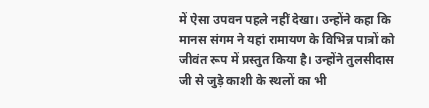में ऐसा उपवन पहले नहीं देखा। उन्होंने कहा कि मानस संगम ने यहां रामायण के विभिन्न पात्रों को जीवंत रूप में प्रस्तुत किया है। उन्होंने तुलसीदास जी से जुड़े काशी के स्थलों का भी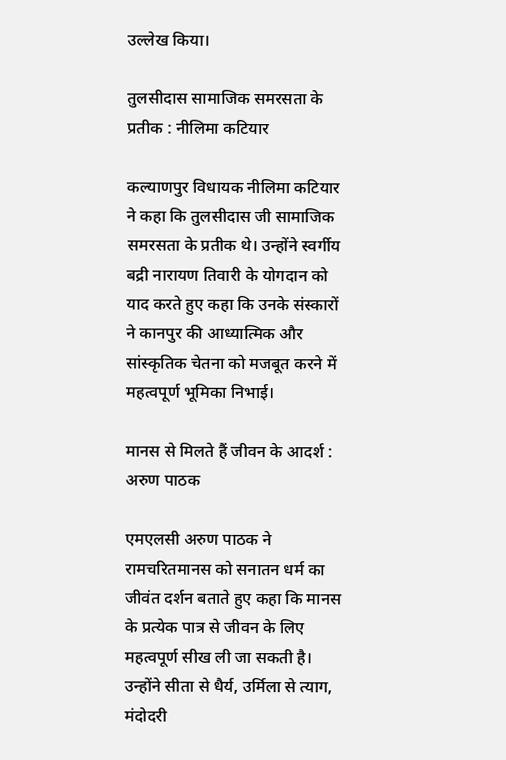उल्लेख किया।

तुलसीदास सामाजिक समरसता के प्रतीक : नीलिमा कटियार

कल्याणपुर विधायक नीलिमा कटियार ने कहा कि तुलसीदास जी सामाजिक समरसता के प्रतीक थे। उन्होंने स्वर्गीय बद्री नारायण तिवारी के योगदान को याद करते हुए कहा कि उनके संस्कारों ने कानपुर की आध्यात्मिक और सांस्कृतिक चेतना को मजबूत करने में महत्वपूर्ण भूमिका निभाई।

मानस से मिलते हैं जीवन के आदर्श : अरुण पाठक

एमएलसी अरुण पाठक ने रामचरितमानस को सनातन धर्म का जीवंत दर्शन बताते हुए कहा कि मानस के प्रत्येक पात्र से जीवन के लिए महत्वपूर्ण सीख ली जा सकती है। उन्होंने सीता से धैर्य, उर्मिला से त्याग, मंदोदरी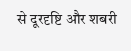से दूरदृष्टि और शबरी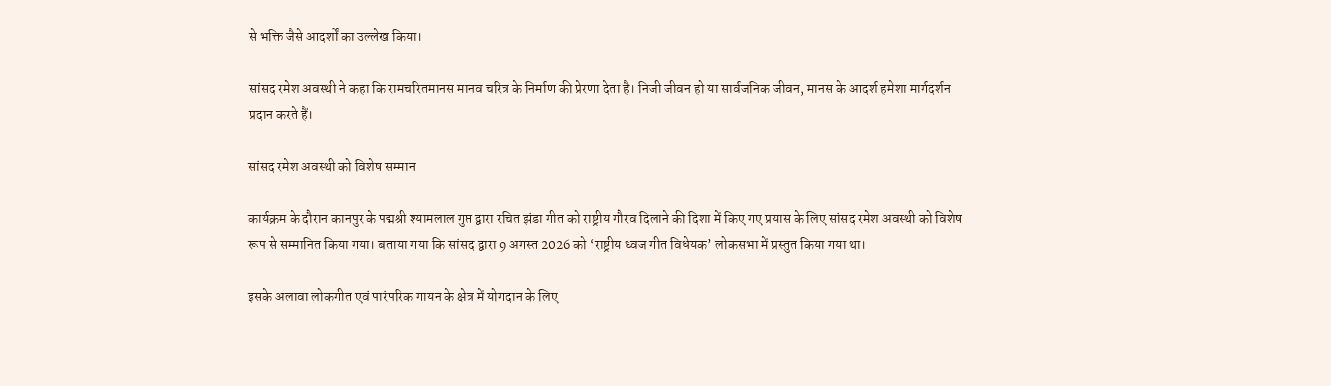से भक्ति जैसे आदर्शों का उल्लेख किया।

सांसद रमेश अवस्थी ने कहा कि रामचरितमानस मानव चरित्र के निर्माण की प्रेरणा देता है। निजी जीवन हो या सार्वजनिक जीवन, मानस के आदर्श हमेशा मार्गदर्शन प्रदान करते हैं।

सांसद रमेश अवस्थी को विशेष सम्मान

कार्यक्रम के दौरान कानपुर के पद्मश्री श्यामलाल गुप्त द्वारा रचित झंडा गीत को राष्ट्रीय गौरव दिलाने की दिशा में किए गए प्रयास के लिए सांसद रमेश अवस्थी को विशेष रूप से सम्मानित किया गया। बताया गया कि सांसद द्वारा 9 अगस्त 2026 को ‘राष्ट्रीय ध्वज गीत विधेयक’ लोकसभा में प्रस्तुत किया गया था।

इसके अलावा लोकगीत एवं पारंपरिक गायन के क्षेत्र में योगदान के लिए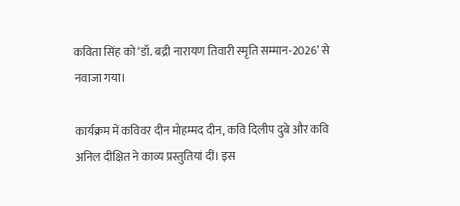कविता सिंह को ‘डॉ. बद्री नारायण तिवारी स्मृति सम्मान-2026’ से नवाजा गया।

कार्यक्रम में कविवर दीन मोहम्मद दीन, कवि दिलीप दुबे और कवि अनिल दीक्षित ने काव्य प्रस्तुतियां दीं। इस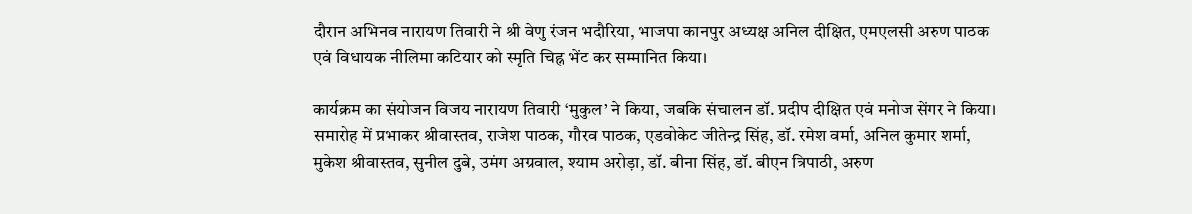दौरान अभिनव नारायण तिवारी ने श्री वेणु रंजन भदौरिया, भाजपा कानपुर अध्यक्ष अनिल दीक्षित, एमएलसी अरुण पाठक एवं विधायक नीलिमा कटियार को स्मृति चिह्न भेंट कर सम्मानित किया।

कार्यक्रम का संयोजन विजय नारायण तिवारी ‘मुकुल’ ने किया, जबकि संचालन डॉ. प्रदीप दीक्षित एवं मनोज सेंगर ने किया। समारोह में प्रभाकर श्रीवास्तव, राजेश पाठक, गौरव पाठक, एडवोकेट जीतेन्द्र सिंह, डॉ. रमेश वर्मा, अनिल कुमार शर्मा, मुकेश श्रीवास्तव, सुनील दुबे, उमंग अग्रवाल, श्याम अरोड़ा, डॉ. बीना सिंह, डॉ. बीएन त्रिपाठी, अरुण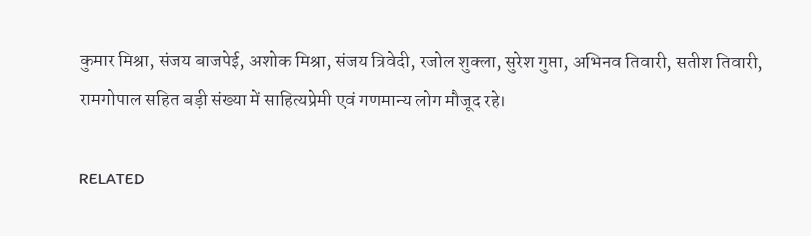कुमार मिश्रा, संजय बाजपेई, अशोक मिश्रा, संजय त्रिवेदी, रजोल शुक्ला, सुरेश गुप्ता, अभिनव तिवारी, सतीश तिवारी, रामगोपाल सहित बड़ी संख्या में साहित्यप्रेमी एवं गणमान्य लोग मौजूद रहे।

RELATED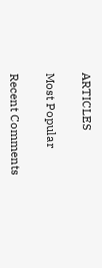ARTICLES

Most Popular

Recent Comments